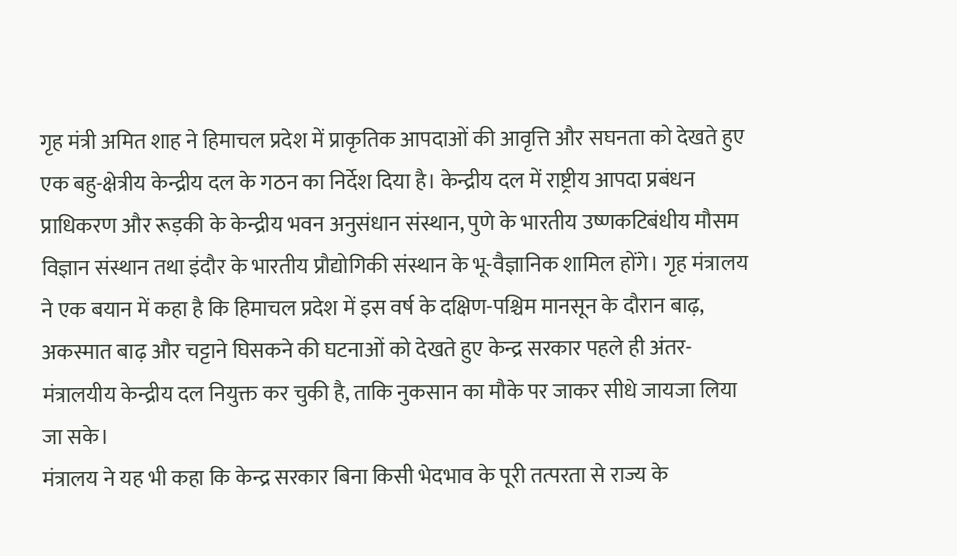गृह मंत्री अमित शाह ने हिमाचल प्रदेश में प्राकृतिक आपदाओं की आवृत्ति और सघनता को देखते हुए एक बहु-क्षेत्रीय केन्द्रीय दल के गठन का निर्देश दिया है। केन्द्रीय दल में राष्ट्रीय आपदा प्रबंधन प्राधिकरण और रूड़की के केन्द्रीय भवन अनुसंधान संस्थान, पुणे के भारतीय उष्णकटिबंधीय मौसम विज्ञान संस्थान तथा इंदौर के भारतीय प्रौद्योगिकी संस्थान के भू-वैज्ञानिक शामिल होंगे। गृह मंत्रालय ने एक बयान में कहा है कि हिमाचल प्रदेश में इस वर्ष के दक्षिण-पश्चिम मानसून के दौरान बाढ़, अकस्मात बाढ़ और चट्टाने घिसकने की घटनाओं को देखते हुए केन्द्र सरकार पहले ही अंतर-मंत्रालयीय केन्द्रीय दल नियुक्त कर चुकी है, ताकि नुकसान का मौके पर जाकर सीधे जायजा लिया जा सके।
मंत्रालय ने यह भी कहा कि केन्द्र सरकार बिना किसी भेदभाव के पूरी तत्परता से राज्य के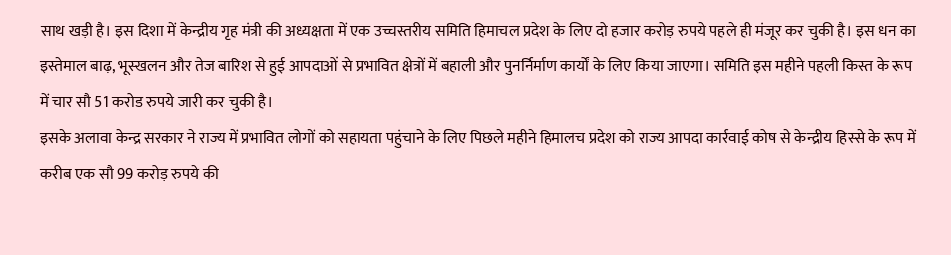साथ खड़ी है। इस दिशा में केन्द्रीय गृह मंत्री की अध्यक्षता में एक उच्चस्तरीय समिति हिमाचल प्रदेश के लिए दो हजार करोड़ रुपये पहले ही मंजूर कर चुकी है। इस धन का इस्तेमाल बाढ़, भूस्खलन और तेज बारिश से हुई आपदाओं से प्रभावित क्षेत्रों में बहाली और पुनर्निर्माण कार्यों के लिए किया जाएगा। समिति इस महीने पहली किस्त के रूप में चार सौ 51 करोड रुपये जारी कर चुकी है।
इसके अलावा केन्द्र सरकार ने राज्य में प्रभावित लोगों को सहायता पहुंचाने के लिए पिछले महीने हिमालच प्रदेश को राज्य आपदा कार्रवाई कोष से केन्द्रीय हिस्से के रूप में करीब एक सौ 99 करोड़ रुपये की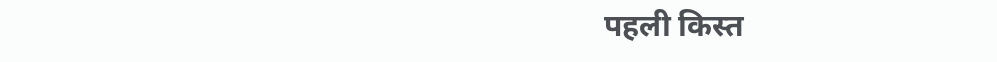पहली किस्त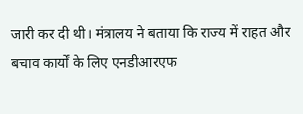जारी कर दी थी। मंत्रालय ने बताया कि राज्य में राहत और बचाव कार्यों के लिए एनडीआरएफ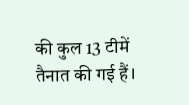की कुल 13 टीमें तैनात की गई हैं।